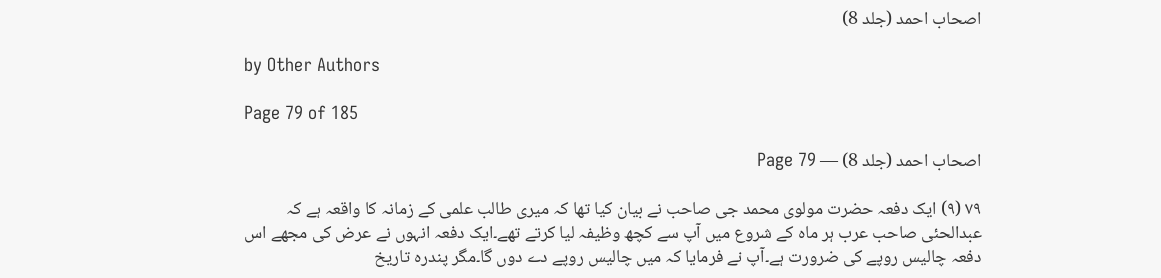اصحاب احمد (جلد 8)

by Other Authors

Page 79 of 185

اصحاب احمد (جلد 8) — Page 79

۷۹ (۹) ایک دفعہ حضرت مولوی محمد جی صاحب نے بیان کیا تھا کہ میری طالب علمی کے زمانہ کا واقعہ ہے کہ عبدالحئی صاحب عرب ہر ماہ کے شروع میں آپ سے کچھ وظیفہ لیا کرتے تھے۔ایک دفعہ انہوں نے عرض کی مجھے اس دفعہ چالیس روپے کی ضرورت ہے۔آپ نے فرمایا کہ میں چالیس روپے دے دوں گا۔مگر پندرہ تاریخ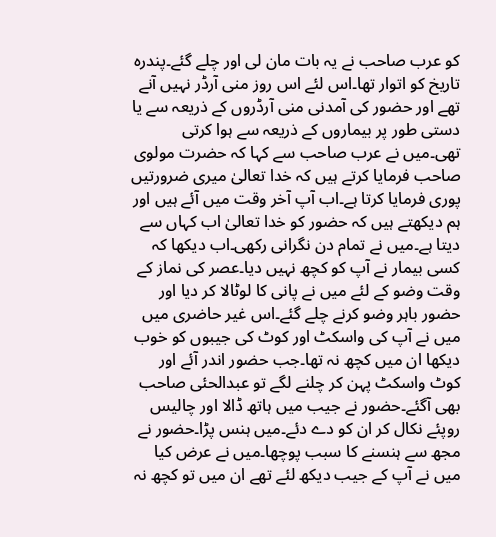کو عرب صاحب نے یہ بات مان لی اور چلے گئے۔پندرہ تاریخ کو اتوار تھا۔اس لئے اس روز منی آرڈر نہیں آنے تھے اور حضور کی آمدنی منی آرڈروں کے ذریعہ سے یا دستی طور پر بیماروں کے ذریعہ سے ہوا کرتی تھی۔میں نے عرب صاحب سے کہا کہ حضرت مولوی صاحب فرمایا کرتے ہیں کہ خدا تعالیٰ میری ضرورتیں پوری فرمایا کرتا ہے۔اب آپ آخر وقت میں آئے ہیں اور ہم دیکھتے ہیں کہ حضور کو خدا تعالیٰ اب کہاں سے دیتا ہے۔میں نے تمام دن نگرانی رکھی۔اب دیکھا کہ کسی بیمار نے آپ کو کچھ نہیں دیا۔عصر کی نماز کے وقت وضو کے لئے میں نے پانی کا لوٹالا کر دیا اور حضور باہر وضو کرنے چلے گئے۔اس غیر حاضری میں میں نے آپ کی واسکٹ اور کوٹ کی جیبوں کو خوب دیکھا ان میں کچھ نہ تھا۔جب حضور اندر آئے اور کوٹ واسکٹ پہن کر چلنے لگے تو عبدالحئی صاحب بھی آگئے۔حضور نے جیب میں ہاتھ ڈالا اور چالیس روپئے نکال کر ان کو دے دئے۔میں ہنس پڑا۔حضور نے مجھ سے ہنسنے کا سبب پوچھا۔میں نے عرض کیا میں نے آپ کے جیب دیکھ لئے تھے ان میں تو کچھ نہ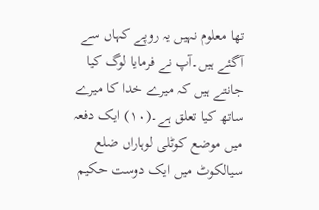تھا معلوم نہیں یہ روپے کہاں سے آگئے ہیں۔آپ نے فرمایا لوگ کیا جانتے ہیں کہ میرے خدا کا میرے ساتھ کیا تعلق ہے۔(۱۰) ایک دفعہ میں موضع کوٹلی لوہاراں ضلع سیالکوٹ میں ایک دوست حکیم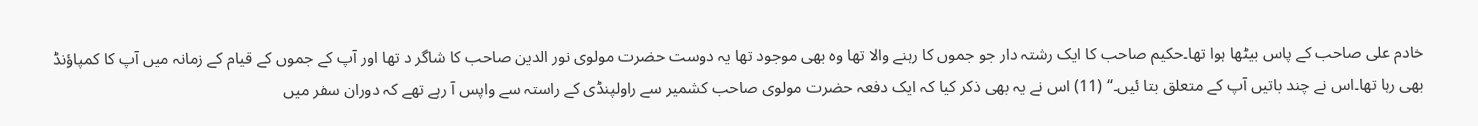خادم علی صاحب کے پاس بیٹھا ہوا تھا۔حکیم صاحب کا ایک رشتہ دار جو جموں کا رہنے والا تھا وہ بھی موجود تھا یہ دوست حضرت مولوی نور الدین صاحب کا شاگر د تھا اور آپ کے جموں کے قیام کے زمانہ میں آپ کا کمپاؤنڈ بھی رہا تھا۔اس نے چند باتیں آپ کے متعلق بتا ئیں۔“ (11) اس نے یہ بھی ذکر کیا کہ ایک دفعہ حضرت مولوی صاحب کشمیر سے راولپنڈی کے راستہ سے واپس آ رہے تھے کہ دوران سفر میں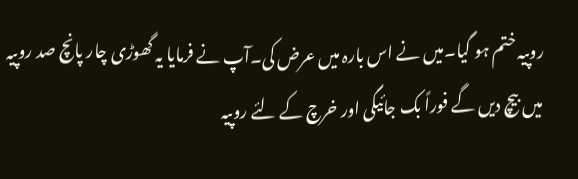روپیہ ختم ہو گیا۔میں نے اس بارہ میں عرض کی۔آپ نے فرمایا یہ گھوڑی چار پانچ صد روپیہ میں بیچ دیں گے فوراً بک جائیگی اور خرچ کے لئے روپیہ